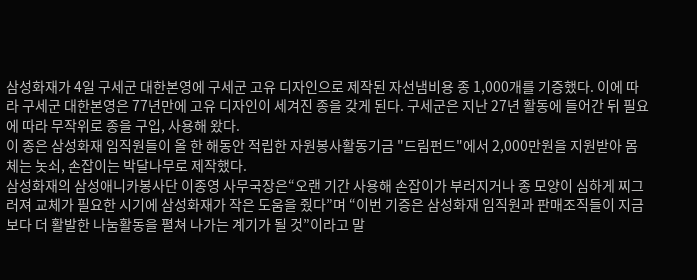삼성화재가 4일 구세군 대한본영에 구세군 고유 디자인으로 제작된 자선냄비용 종 1,000개를 기증했다. 이에 따라 구세군 대한본영은 77년만에 고유 디자인이 세겨진 종을 갖게 된다. 구세군은 지난 27년 활동에 들어간 뒤 필요에 따라 무작위로 종을 구입, 사용해 왔다.
이 종은 삼성화재 임직원들이 올 한 해동안 적립한 자원봉사활동기금 "드림펀드"에서 2,000만원을 지원받아 몸체는 놋쇠, 손잡이는 박달나무로 제작했다.
삼성화재의 삼성애니카봉사단 이종영 사무국장은“오랜 기간 사용해 손잡이가 부러지거나 종 모양이 심하게 찌그러져 교체가 필요한 시기에 삼성화재가 작은 도움을 줬다”며 “이번 기증은 삼성화재 임직원과 판매조직들이 지금보다 더 활발한 나눔활동을 펼쳐 나가는 계기가 될 것”이라고 말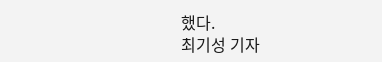했다.
최기성 기자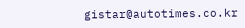gistar@autotimes.co.kr